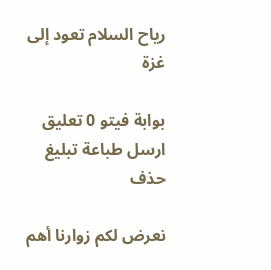رياح السلام تعود إلى غزة

بوابة فيتو 0 تعليق ارسل طباعة تبليغ حذف

نعرض لكم زوارنا أهم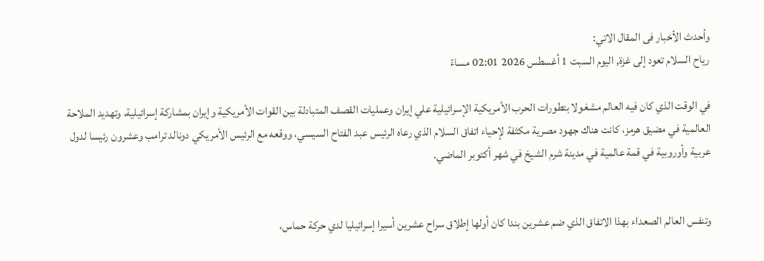وأحدث الأخبار فى المقال الاتي:
رياح السلام تعود إلى غزة, اليوم السبت 1 أغسطس 2026 02:01 مساءً

في الوقت الذي كان فيه العالم مشغولا بتطورات الحرب الأمريكية الإسرائيلية علي إيران وعمليات القصف المتبادلة بين القوات الأمريكية وإيران بمشاركة إسرائيلية، وتهديد الملاحة العالمية في مضيق هرمز، كانت هناك جهود مصرية مكثفة لإحياء اتفاق السلام الذي رعاه الرئيس عبد الفتاح السيسي، ووقعه مع الرئيس الأمريكي دونالد ترامب وعشرون رئيسا لدول عربية وأوروبية في قمة عالمية في مدينة شرم الشيخ في شهر أكتوبر الماضي.


وتنفس العالم الصعداء بهذا الاتفاق الذي ضم عشرين بندا كان أولها إطلاق سراح عشرين أسيرا إسرائيليا لدي حركة حماس،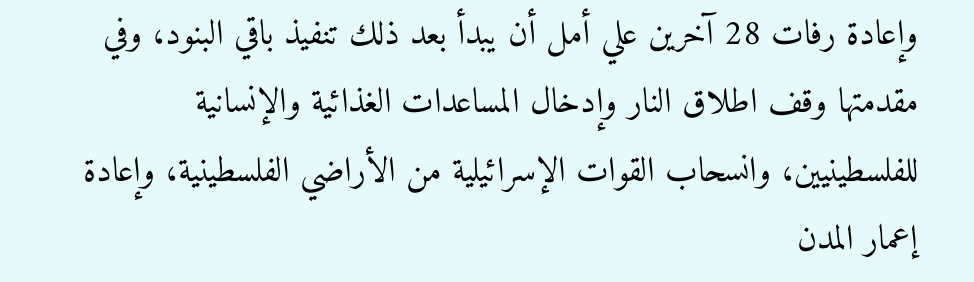وإعادة رفات 28 آخرين علي أمل أن يبدأ بعد ذلك تنفيذ باقي البنود، وفي مقدمتها وقف اطلاق النار وإدخال المساعدات الغذائية والإنسانية للفلسطينيين، وانسحاب القوات الإسرائيلية من الأراضي الفلسطينية، وإعادة إعمار المدن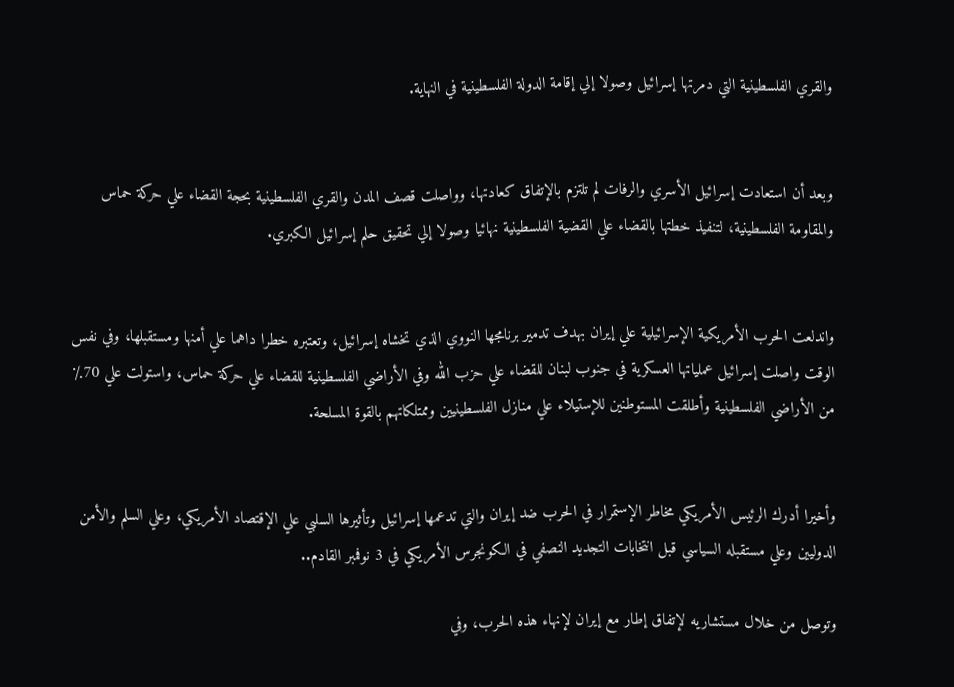والقري الفلسطينية التي دمرتها إسرائيل وصولا إلي إقامة الدولة الفلسطينية في النهاية.


وبعد أن استعادت إسرائيل الأسري والرفات لم تلتزم بالإتفاق كعادتها، وواصلت قصف المدن والقري الفلسطينية بحجة القضاء علي حركة حماس والمقاومة الفلسطينية، لتنفيذ خطتها بالقضاء علي القضية الفلسطينية نهائيا وصولا إلي تحقيق حلم إسرائيل الكبري.


واندلعت الحرب الأمريكية الإسرائيلية علي إيران بهدف تدمير برنامجها النووي الذي تخشاه إسرائيل، وتعتبره خطرا داهما علي أمنها ومستقبلها، وفي نفس الوقت واصلت إسرائيل عملياتها العسكرية في جنوب لبنان للقضاء علي حزب الله وفي الأراضي الفلسطينية للقضاء علي حركة حماس، واستولت علي 70٪ من الأراضي الفلسطينية وأطلقت المستوطنين للإستيلاء علي منازل الفلسطينيين وممتلكاتهم بالقوة المسلحة.


وأخيرا أدرك الرئيس الأمريكي مخاطر الإستمرار في الحرب ضد إيران والتي تدعمها إسرائيل وتأثيرها السلبي علي الإقتصاد الأمريكي، وعلي السلم والأمن الدوليين وعلي مستقبله السياسي قبل انتخابات التجديد النصفي في الكونجرس الأمريكي في 3 نوفمبر القادم..

وتوصل من خلال مستشاريه لإتفاق إطار مع إيران لإنهاء هذه الحرب، وفي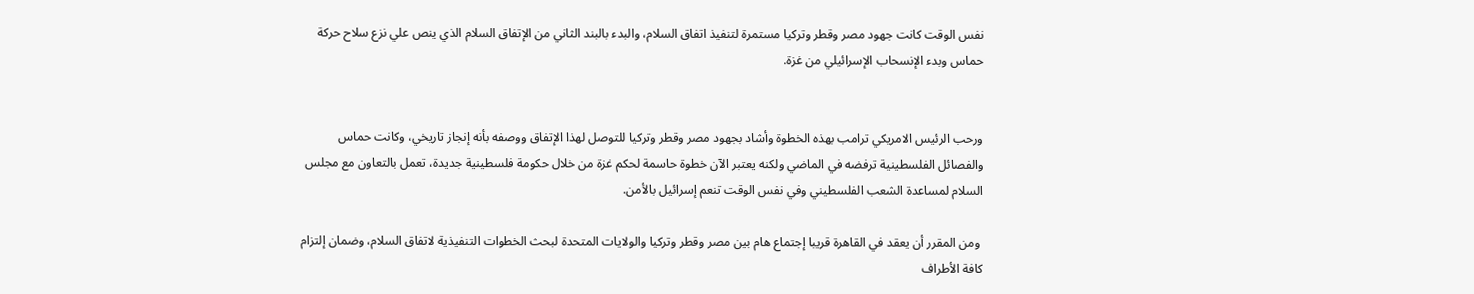نفس الوقت كانت جهود مصر وقطر وتركيا مستمرة لتنفيذ اتفاق السلام، والبدء بالبند الثاني من الإتفاق السلام الذي ينص علي نزع سلاح حركة حماس وبدء الإنسحاب الإسرائيلي من غزة.


ورحب الرئيس الامريكي ترامب بهذه الخطوة وأشاد بجهود مصر وقطر وتركيا للتوصل لهذا الإتفاق ووصفه بأنه إنجاز تاريخي، وكانت حماس والفصائل الفلسطينية ترفضه في الماضي ولكنه يعتبر الآن خطوة حاسمة لحكم غزة من خلال حكومة فلسطينية جديدة، تعمل بالتعاون مع مجلس السلام لمساعدة الشعب الفلسطيني وفي نفس الوقت تنعم إسرائيل بالأمن.

 ومن المقرر أن يعقد في القاهرة قريبا إجتماع هام بين مصر وقطر وتركيا والولايات المتحدة لبحث الخطوات التنفيذية لاتفاق السلام، وضمان إلتزام كافة الأطراف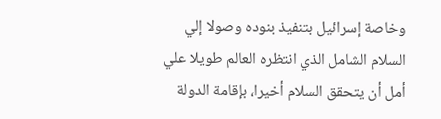وخاصة إسرائيل بتنفيذ بنوده وصولا إلي السلام الشامل الذي انتظره العالم طويلا علي أمل أن يتحقق السلام أخيرا، بإقامة الدولة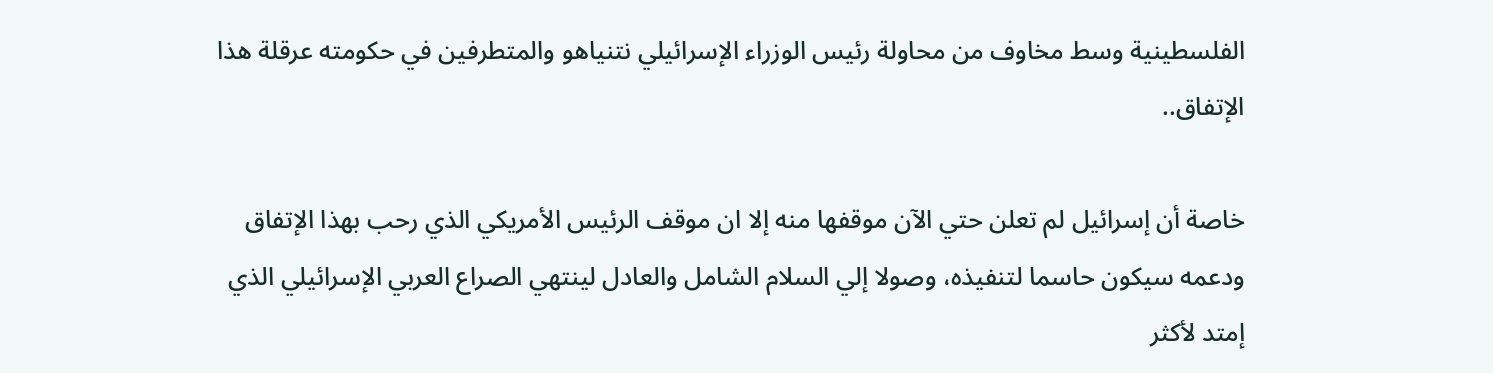الفلسطينية وسط مخاوف من محاولة رئيس الوزراء الإسرائيلي نتنياهو والمتطرفين في حكومته عرقلة هذا الإتفاق..

خاصة أن إسرائيل لم تعلن حتي الآن موقفها منه إلا ان موقف الرئيس الأمريكي الذي رحب بهذا الإتفاق ودعمه سيكون حاسما لتنفيذه، وصولا إلي السلام الشامل والعادل لينتهي الصراع العربي الإسرائيلي الذي إمتد لأكثر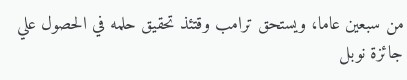من سبعين عاما، ويستحق ترامب وقتئذ تحقيق حلمه في الحصول علي جائزة نوبل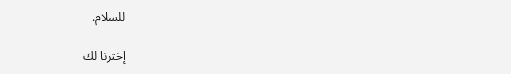للسلام.

إخترنا لك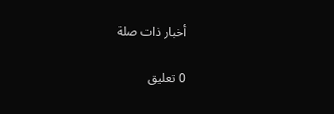أخبار ذات صلة

0 تعليق